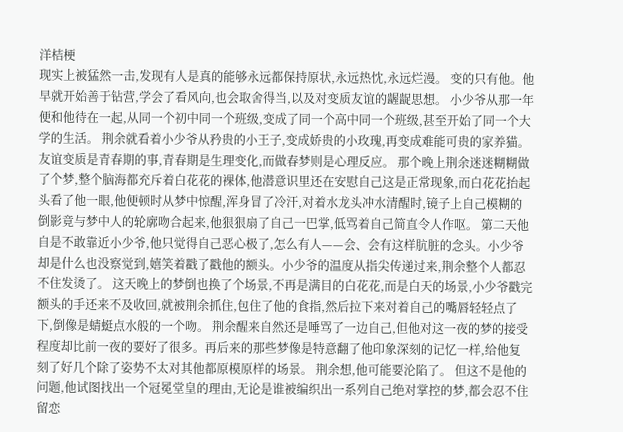洋桔梗
现实上被猛然一击,发现有人是真的能够永远都保持原状,永远热忱,永远烂漫。 变的只有他。他早就开始善于钻营,学会了看风向,也会取舍得当,以及对变质友谊的龌龊思想。 小少爷从那一年便和他待在一起,从同一个初中同一个班级,变成了同一个高中同一个班级,甚至开始了同一个大学的生活。 荆余就看着小少爷从矜贵的小王子,变成娇贵的小玫瑰,再变成难能可贵的家养猫。 友谊变质是青春期的事,青春期是生理变化,而做春梦则是心理反应。 那个晚上荆余迷迷糊糊做了个梦,整个脑海都充斥着白花花的裸体,他潜意识里还在安慰自己这是正常现象,而白花花抬起头看了他一眼,他便顿时从梦中惊醒,浑身冒了冷汗,对着水龙头冲水清醒时,镜子上自己模糊的倒影竟与梦中人的轮廓吻合起来,他狠狠扇了自己一巴掌,低骂着自己简直令人作呕。 第二天他自是不敢靠近小少爷,他只觉得自己恶心极了,怎么有人——会、会有这样肮脏的念头。小少爷却是什么也没察觉到,嬉笑着戳了戳他的额头。小少爷的温度从指尖传递过来,荆余整个人都忍不住发烫了。 这天晚上的梦倒也换了个场景,不再是满目的白花花,而是白天的场景,小少爷戳完额头的手还来不及收回,就被荆余抓住,包住了他的食指,然后拉下来对着自己的嘴唇轻轻点了下,倒像是蜻蜓点水般的一个吻。 荆余醒来自然还是唾骂了一边自己,但他对这一夜的梦的接受程度却比前一夜的要好了很多。再后来的那些梦像是特意翻了他印象深刻的记忆一样,给他复刻了好几个除了姿势不太对其他都原模原样的场景。 荆余想,他可能要沦陷了。 但这不是他的问题,他试图找出一个冠冕堂皇的理由,无论是谁被编织出一系列自己绝对掌控的梦,都会忍不住留恋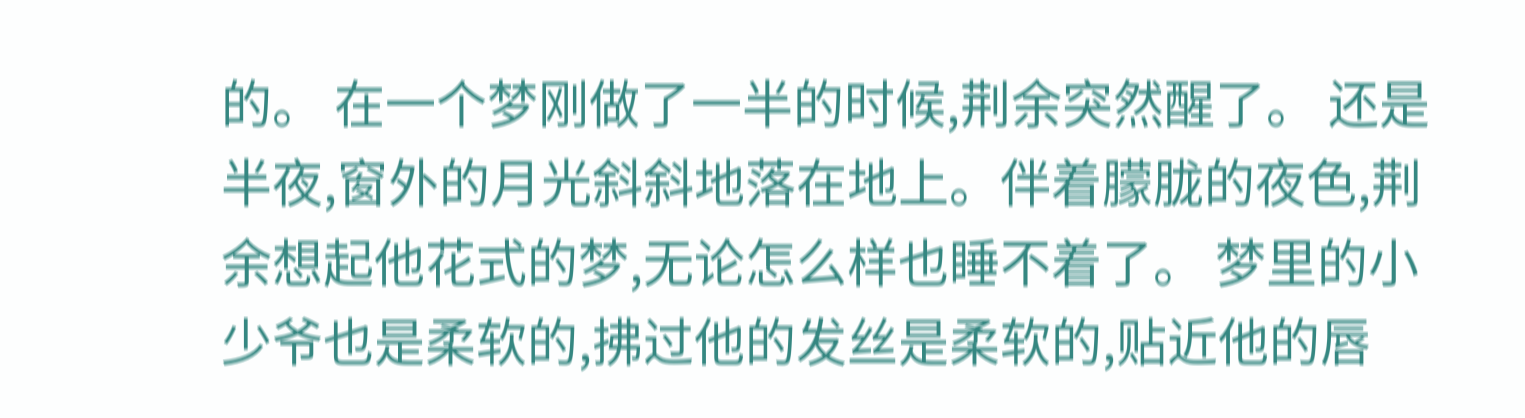的。 在一个梦刚做了一半的时候,荆余突然醒了。 还是半夜,窗外的月光斜斜地落在地上。伴着朦胧的夜色,荆余想起他花式的梦,无论怎么样也睡不着了。 梦里的小少爷也是柔软的,拂过他的发丝是柔软的,贴近他的唇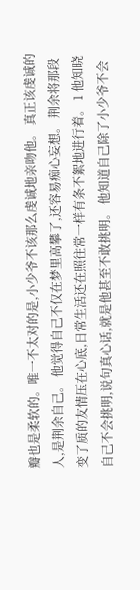瓣也是柔软的。唯一不太对的是,小少爷不该那么虔诚地亲吻他。 真正该虔诚的人,是荆余自己。 他觉得自己不仅在梦里高攀了,还容易痴心妄想。 荆余将那段变了质的友情压在心底,日常生活还在照往常一样有条不絮地进行着。 1 他知晓自己不会挑明,说句真心话,就是他甚至不敢挑明。 他知道自己除了小少爷不会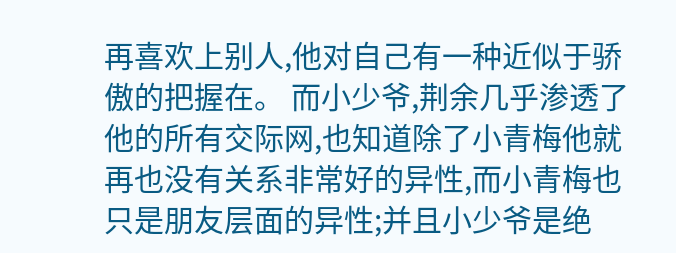再喜欢上别人,他对自己有一种近似于骄傲的把握在。 而小少爷,荆余几乎渗透了他的所有交际网,也知道除了小青梅他就再也没有关系非常好的异性,而小青梅也只是朋友层面的异性;并且小少爷是绝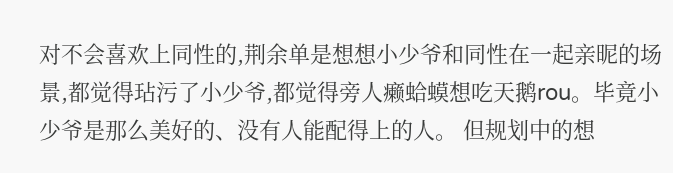对不会喜欢上同性的,荆余单是想想小少爷和同性在一起亲昵的场景,都觉得玷污了小少爷,都觉得旁人癞蛤蟆想吃天鹅rou。毕竟小少爷是那么美好的、没有人能配得上的人。 但规划中的想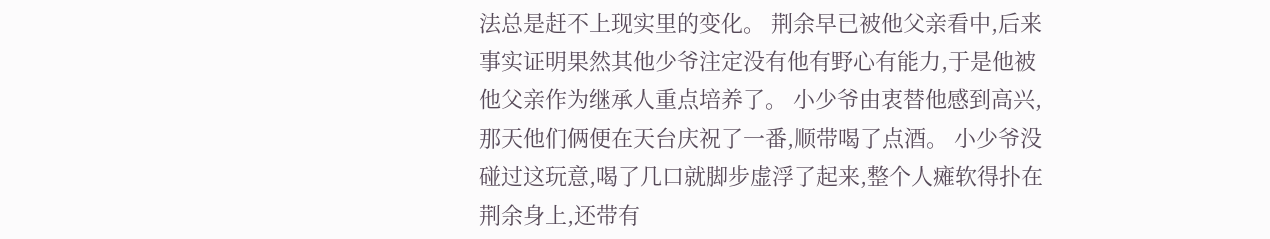法总是赶不上现实里的变化。 荆余早已被他父亲看中,后来事实证明果然其他少爷注定没有他有野心有能力,于是他被他父亲作为继承人重点培养了。 小少爷由衷替他感到高兴,那天他们俩便在天台庆祝了一番,顺带喝了点酒。 小少爷没碰过这玩意,喝了几口就脚步虚浮了起来,整个人瘫软得扑在荆余身上,还带有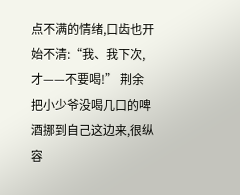点不满的情绪,口齿也开始不清:“我、我下次,才——不要喝!” 荆余把小少爷没喝几口的啤酒挪到自己这边来,很纵容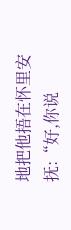地把他捂在怀里安抚:“好,你说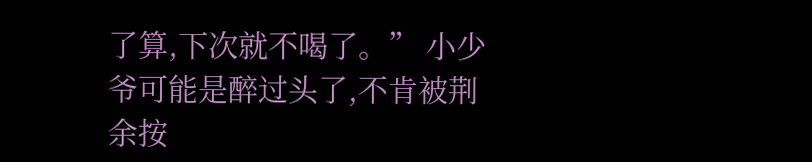了算,下次就不喝了。” 小少爷可能是醉过头了,不肯被荆余按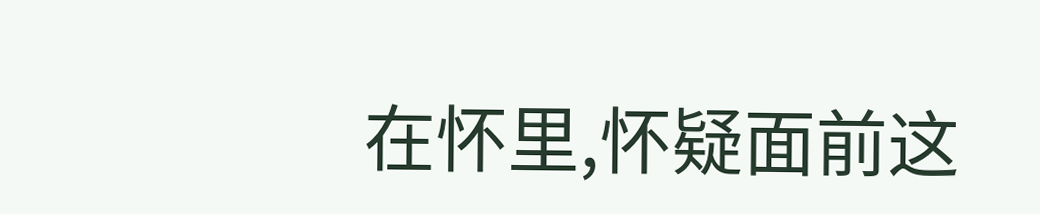在怀里,怀疑面前这